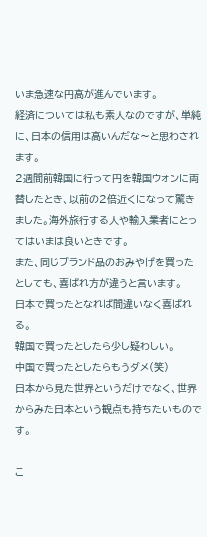いま急速な円高が進んでいます。
経済については私も素人なのですが、単純に、日本の信用は高いんだな〜と思わされます。
2週間前韓国に行って円を韓国ウォンに両替したとき、以前の2倍近くになって驚きました。海外旅行する人や輸入業者にとってはいまは良いときです。
また、同じブランド品のおみやげを買ったとしても、喜ばれ方が違うと言います。
日本で買ったとなれば間違いなく喜ばれる。
韓国で買ったとしたら少し疑わしい。
中国で買ったとしたらもうダメ(笑)
日本から見た世界というだけでなく、世界からみた日本という観点も持ちたいものです。

こ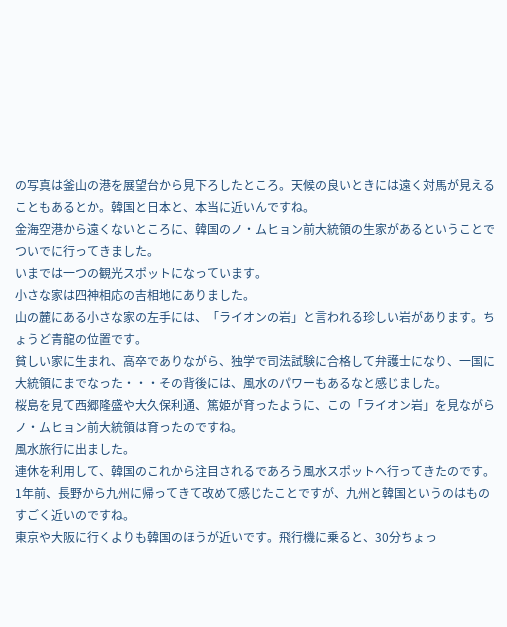の写真は釜山の港を展望台から見下ろしたところ。天候の良いときには遠く対馬が見えることもあるとか。韓国と日本と、本当に近いんですね。
金海空港から遠くないところに、韓国のノ・ムヒョン前大統領の生家があるということでついでに行ってきました。
いまでは一つの観光スポットになっています。
小さな家は四神相応の吉相地にありました。
山の麓にある小さな家の左手には、「ライオンの岩」と言われる珍しい岩があります。ちょうど青龍の位置です。
貧しい家に生まれ、高卒でありながら、独学で司法試験に合格して弁護士になり、一国に大統領にまでなった・・・その背後には、風水のパワーもあるなと感じました。
桜島を見て西郷隆盛や大久保利通、篤姫が育ったように、この「ライオン岩」を見ながらノ・ムヒョン前大統領は育ったのですね。
風水旅行に出ました。
連休を利用して、韓国のこれから注目されるであろう風水スポットへ行ってきたのです。
1年前、長野から九州に帰ってきて改めて感じたことですが、九州と韓国というのはものすごく近いのですね。
東京や大阪に行くよりも韓国のほうが近いです。飛行機に乗ると、30分ちょっ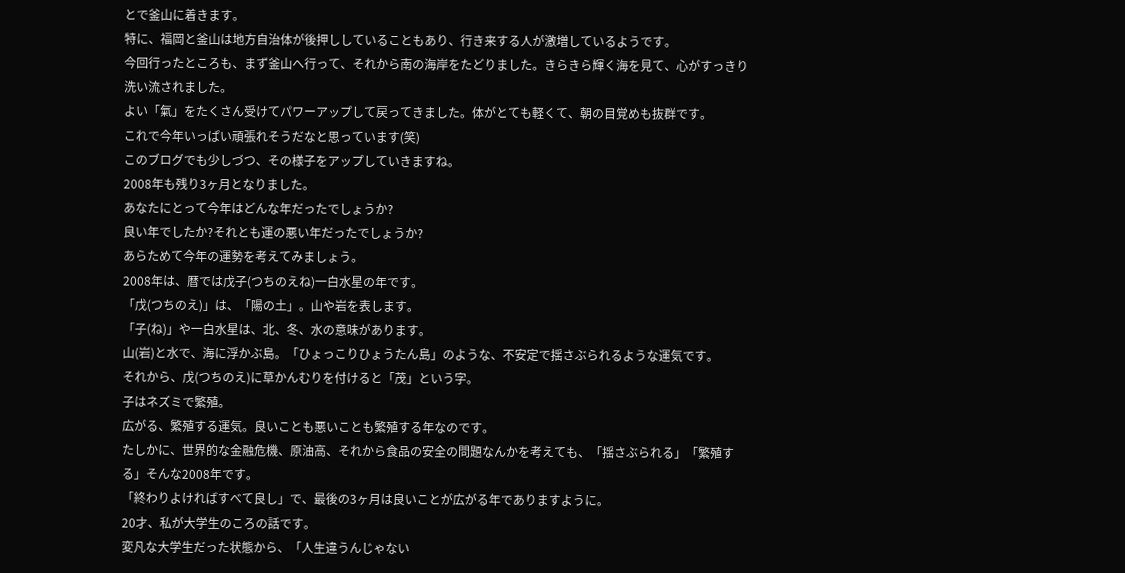とで釜山に着きます。
特に、福岡と釜山は地方自治体が後押ししていることもあり、行き来する人が激増しているようです。
今回行ったところも、まず釜山へ行って、それから南の海岸をたどりました。きらきら輝く海を見て、心がすっきり洗い流されました。
よい「氣」をたくさん受けてパワーアップして戻ってきました。体がとても軽くて、朝の目覚めも抜群です。
これで今年いっぱい頑張れそうだなと思っています(笑)
このブログでも少しづつ、その様子をアップしていきますね。
2008年も残り3ヶ月となりました。
あなたにとって今年はどんな年だったでしょうか?
良い年でしたか?それとも運の悪い年だったでしょうか?
あらためて今年の運勢を考えてみましょう。
2008年は、暦では戊子(つちのえね)一白水星の年です。
「戊(つちのえ)」は、「陽の土」。山や岩を表します。
「子(ね)」や一白水星は、北、冬、水の意味があります。
山(岩)と水で、海に浮かぶ島。「ひょっこりひょうたん島」のような、不安定で揺さぶられるような運気です。
それから、戊(つちのえ)に草かんむりを付けると「茂」という字。
子はネズミで繁殖。
広がる、繁殖する運気。良いことも悪いことも繁殖する年なのです。
たしかに、世界的な金融危機、原油高、それから食品の安全の問題なんかを考えても、「揺さぶられる」「繁殖する」そんな2008年です。
「終わりよければすべて良し」で、最後の3ヶ月は良いことが広がる年でありますように。
20才、私が大学生のころの話です。
変凡な大学生だった状態から、「人生違うんじゃない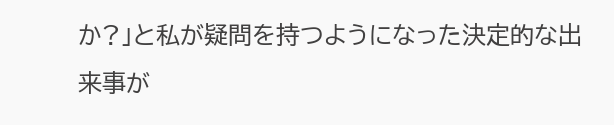か?」と私が疑問を持つようになった決定的な出来事が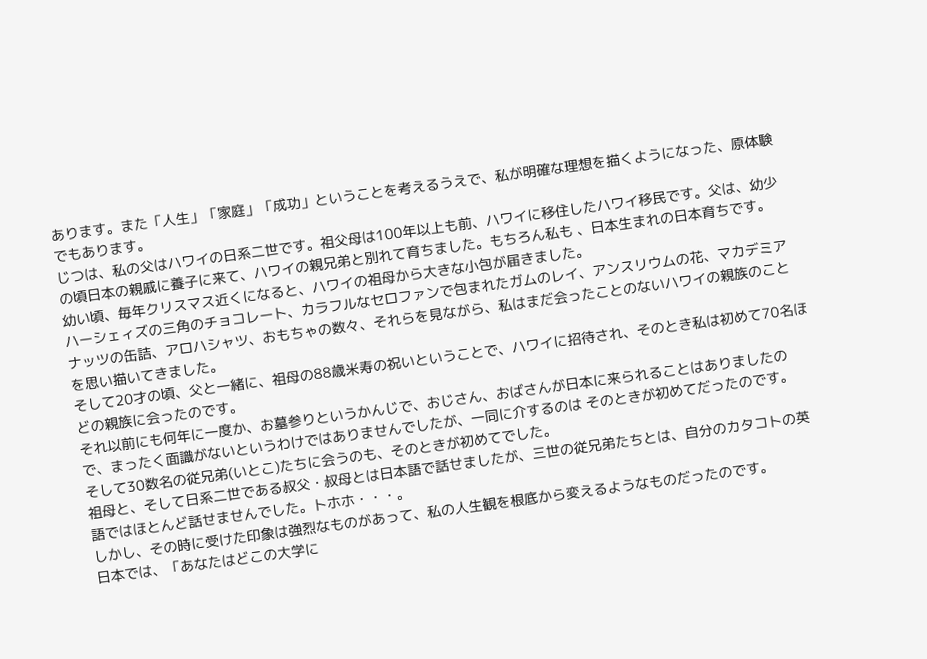あります。また「人生」「家庭」「成功」ということを考えるうえで、私が明確な理想を描くようになった、原体験でもあります。
じつは、私の父はハワイの日系二世です。祖父母は100年以上も前、ハワイに移住したハワイ移民です。父は、幼少の頃日本の親戚に養子に来て、ハワイの親兄弟と別れて育ちました。もちろん私も 、日本生まれの日本育ちです。
幼い頃、毎年クリスマス近くになると、ハワイの祖母から大きな小包が届きました。
ハーシェィズの三角のチョコレート、カラフルなセロファンで包まれたガムのレイ、アンスリウムの花、マカデミアナッツの缶詰、アロハシャツ、おもちゃの数々、それらを見ながら、私はまだ会ったことのないハワイの親族のことを思い描いてきました。
そして20才の頃、父と一緒に、祖母の88歳米寿の祝いということで、ハワイに招待され、そのとき私は初めて70名ほどの親族に会ったのです。
それ以前にも何年に一度か、お墓参りというかんじで、おじさん、おばさんが日本に来られることはありましたので、まったく面識がないというわけではありませんでしたが、一同に介するのは そのときが初めてだったのです。
そして30数名の従兄弟(いとこ)たちに会うのも、そのときが初めてでした。
祖母と、そして日系二世である叔父・叔母とは日本語で話せましたが、三世の従兄弟たちとは、自分のカタコトの英語ではほとんど話せませんでした。トホホ・・・。
しかし、その時に受けた印象は強烈なものがあって、私の人生観を根底から変えるようなものだったのです。
日本では、「あなたはどこの大学に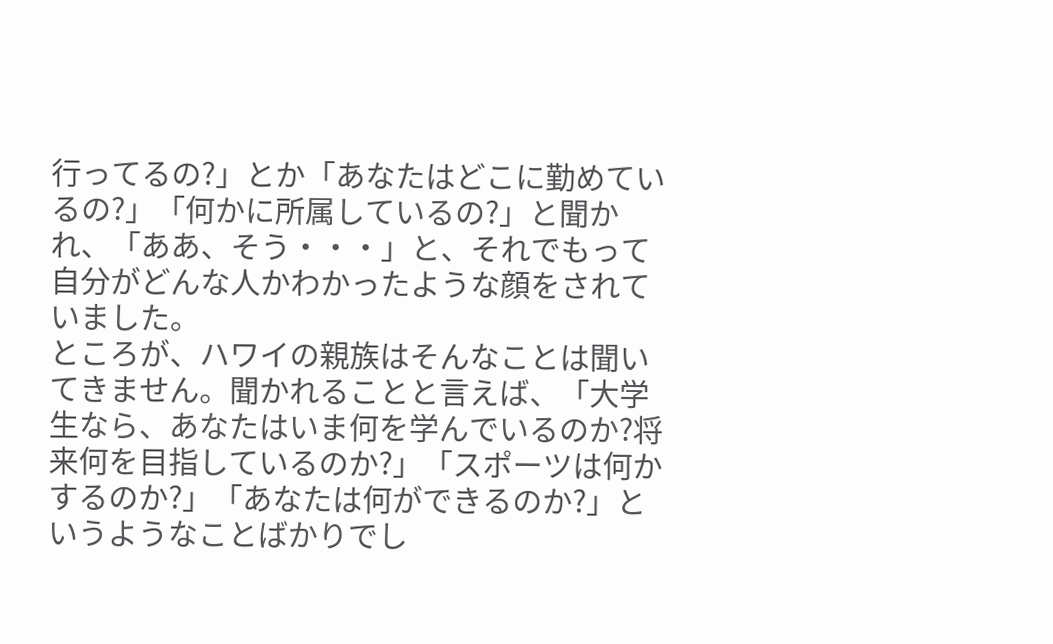行ってるの?」とか「あなたはどこに勤めているの?」「何かに所属しているの?」と聞かれ、「ああ、そう・・・」と、それでもって自分がどんな人かわかったような顔をされていました。
ところが、ハワイの親族はそんなことは聞いてきません。聞かれることと言えば、「大学生なら、あなたはいま何を学んでいるのか?将来何を目指しているのか?」「スポーツは何かするのか?」「あなたは何ができるのか?」というようなことばかりでし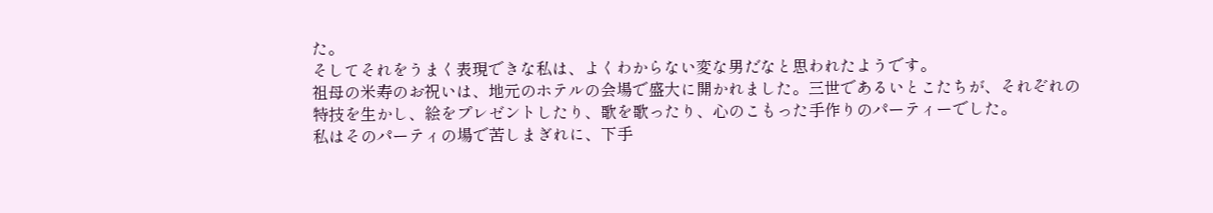た。
そしてそれをうまく表現できな私は、よくわからない変な男だなと思われたようです。
祖母の米寿のお祝いは、地元のホテルの会場で盛大に開かれました。三世であるいとこたちが、それぞれの特技を生かし、絵をプレゼントしたり、歌を歌ったり、心のこもった手作りのパーティーでした。
私はそのパーティの場で苦しまぎれに、下手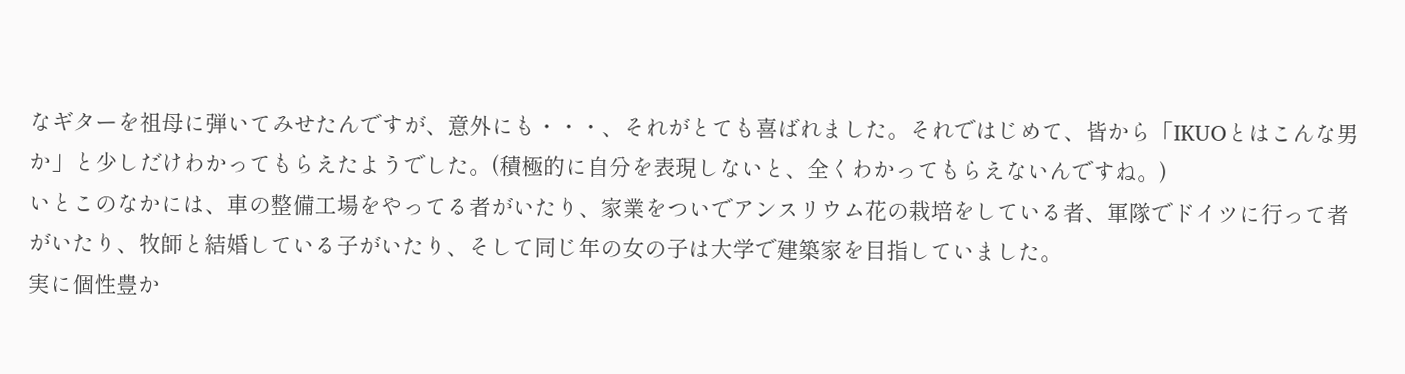なギターを祖母に弾いてみせたんですが、意外にも・・・、それがとても喜ばれました。それではじめて、皆から「IKUOとはこんな男か」と少しだけわかってもらえたようでした。(積極的に自分を表現しないと、全くわかってもらえないんですね。)
いとこのなかには、車の整備工場をやってる者がいたり、家業をついでアンスリウム花の栽培をしている者、軍隊でドイツに行って者がいたり、牧師と結婚している子がいたり、そして同じ年の女の子は大学で建築家を目指していました。
実に個性豊か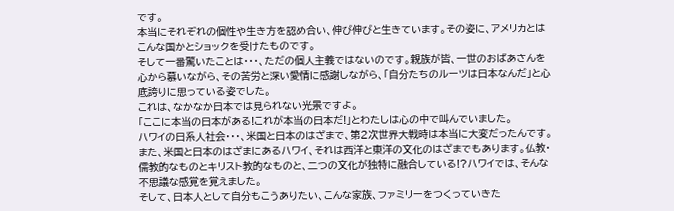です。
本当にそれぞれの個性や生き方を認め合い、伸び伸びと生きています。その姿に、アメリカとはこんな国かとショックを受けたものです。
そして一番驚いたことは・・・、ただの個人主義ではないのです。親族が皆、一世のおばあさんを心から慕いながら、その苦労と深い愛情に感謝しながら、「自分たちのルーツは日本なんだ」と心底誇りに思っている姿でした。
これは、なかなか日本では見られない光景ですよ。
「ここに本当の日本がある!これが本当の日本だ!」とわたしは心の中で叫んでいました。
ハワイの日系人社会・・・、米国と日本のはざまで、第2次世界大戦時は本当に大変だったんです。
また、米国と日本のはざまにあるハワイ、それは西洋と東洋の文化のはざまでもあります。仏教・儒教的なものとキリスト教的なものと、二つの文化が独特に融合している!?ハワイでは、そんな不思議な感覚を覚えました。
そして、日本人として自分もこうありたい、こんな家族、ファミリーをつくっていきた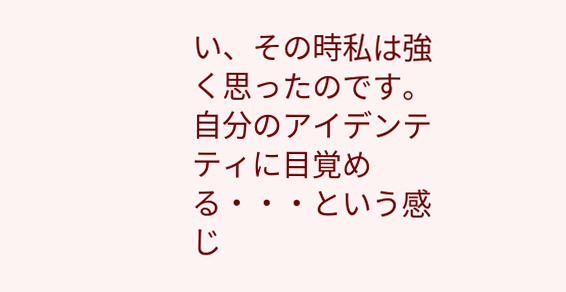い、その時私は強く思ったのです。自分のアイデンテティに目覚める・・・という感じ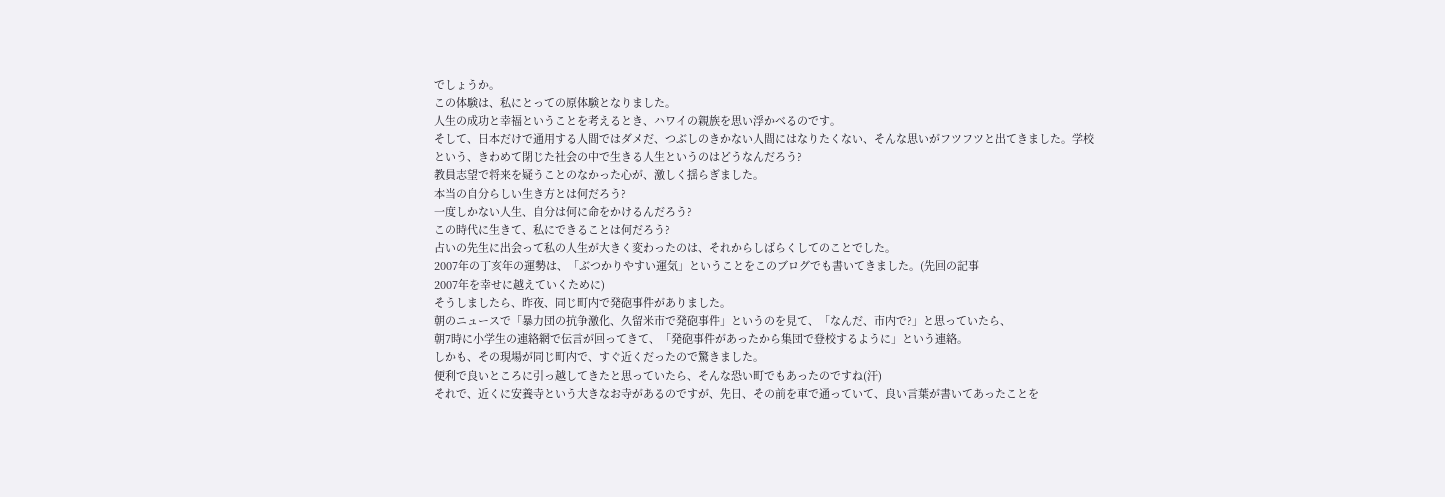でしょうか。
この体験は、私にとっての原体験となりました。
人生の成功と幸福ということを考えるとき、ハワイの親族を思い浮かべるのです。
そして、日本だけで通用する人間ではダメだ、つぶしのきかない人間にはなりたくない、そんな思いがフツフツと出てきました。学校という、きわめて閉じた社会の中で生きる人生というのはどうなんだろう?
教員志望で将来を疑うことのなかった心が、激しく揺らぎました。
本当の自分らしい生き方とは何だろう?
一度しかない人生、自分は何に命をかけるんだろう?
この時代に生きて、私にできることは何だろう?
占いの先生に出会って私の人生が大きく変わったのは、それからしばらくしてのことでした。
2007年の丁亥年の運勢は、「ぶつかりやすい運気」ということをこのブログでも書いてきました。(先回の記事
2007年を幸せに越えていくために)
そうしましたら、昨夜、同じ町内で発砲事件がありました。
朝のニュースで「暴力団の抗争激化、久留米市で発砲事件」というのを見て、「なんだ、市内で?」と思っていたら、
朝7時に小学生の連絡網で伝言が回ってきて、「発砲事件があったから集団で登校するように」という連絡。
しかも、その現場が同じ町内で、すぐ近くだったので驚きました。
便利で良いところに引っ越してきたと思っていたら、そんな恐い町でもあったのですね(汗)
それで、近くに安養寺という大きなお寺があるのですが、先日、その前を車で通っていて、良い言葉が書いてあったことを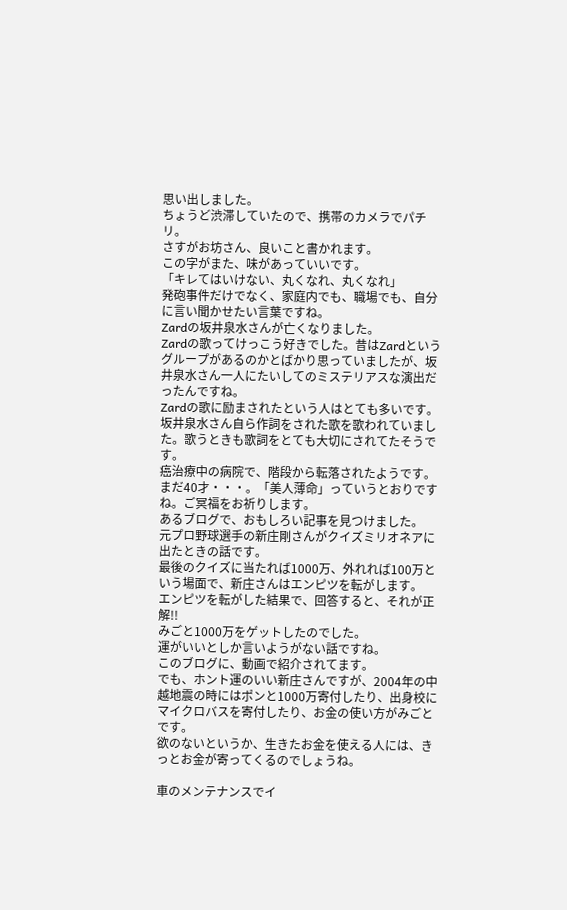思い出しました。
ちょうど渋滞していたので、携帯のカメラでパチリ。
さすがお坊さん、良いこと書かれます。
この字がまた、味があっていいです。
「キレてはいけない、丸くなれ、丸くなれ」
発砲事件だけでなく、家庭内でも、職場でも、自分に言い聞かせたい言葉ですね。
Zardの坂井泉水さんが亡くなりました。
Zardの歌ってけっこう好きでした。昔はZardというグループがあるのかとばかり思っていましたが、坂井泉水さん一人にたいしてのミステリアスな演出だったんですね。
Zardの歌に励まされたという人はとても多いです。坂井泉水さん自ら作詞をされた歌を歌われていました。歌うときも歌詞をとても大切にされてたそうです。
癌治療中の病院で、階段から転落されたようです。まだ40才・・・。「美人薄命」っていうとおりですね。ご冥福をお祈りします。
あるブログで、おもしろい記事を見つけました。
元プロ野球選手の新庄剛さんがクイズミリオネアに出たときの話です。
最後のクイズに当たれば1000万、外れれば100万という場面で、新庄さんはエンピツを転がします。
エンピツを転がした結果で、回答すると、それが正解!!
みごと1000万をゲットしたのでした。
運がいいとしか言いようがない話ですね。
このブログに、動画で紹介されてます。
でも、ホント運のいい新庄さんですが、2004年の中越地震の時にはポンと1000万寄付したり、出身校にマイクロバスを寄付したり、お金の使い方がみごとです。
欲のないというか、生きたお金を使える人には、きっとお金が寄ってくるのでしょうね。

車のメンテナンスでイ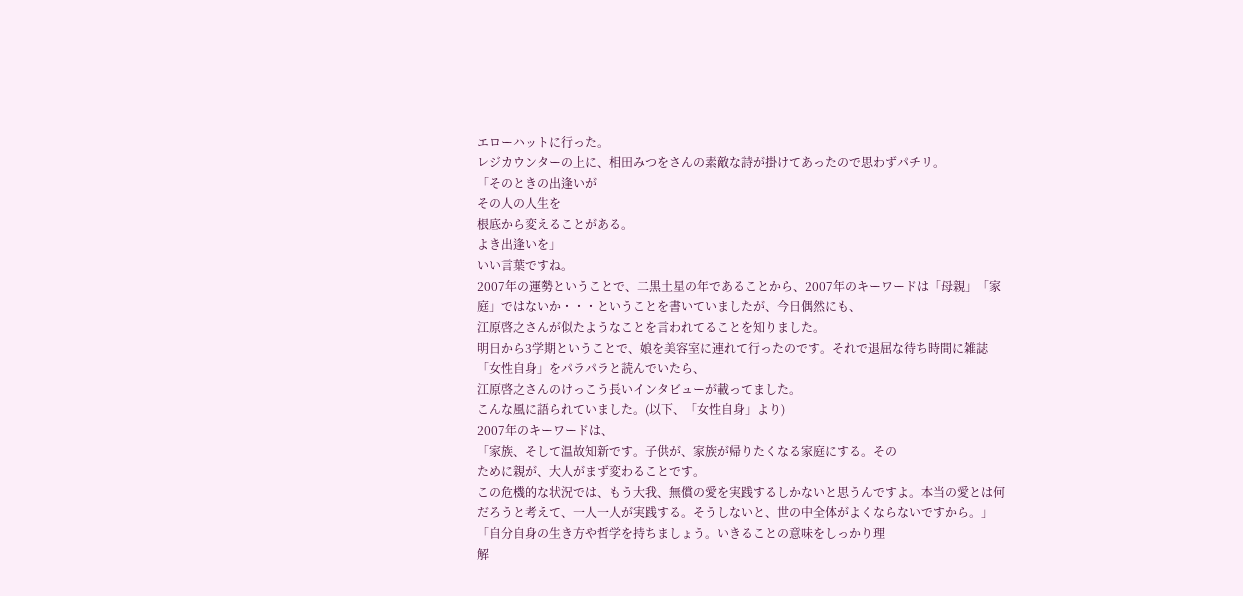エローハットに行った。
レジカウンターの上に、相田みつをさんの素敵な詩が掛けてあったので思わずパチリ。
「そのときの出逢いが
その人の人生を
根底から変えることがある。
よき出逢いを」
いい言葉ですね。
2007年の運勢ということで、二黒土星の年であることから、2007年のキーワードは「母親」「家庭」ではないか・・・ということを書いていましたが、今日偶然にも、
江原啓之さんが似たようなことを言われてることを知りました。
明日から3学期ということで、娘を美容室に連れて行ったのです。それで退屈な待ち時間に雑誌「女性自身」をパラパラと読んでいたら、
江原啓之さんのけっこう長いインタビューが載ってました。
こんな風に語られていました。(以下、「女性自身」より)
2007年のキーワードは、
「家族、そして温故知新です。子供が、家族が帰りたくなる家庭にする。その
ために親が、大人がまず変わることです。
この危機的な状況では、もう大我、無償の愛を実践するしかないと思うんですよ。本当の愛とは何だろうと考えて、一人一人が実践する。そうしないと、世の中全体がよくならないですから。」
「自分自身の生き方や哲学を持ちましょう。いきることの意味をしっかり理
解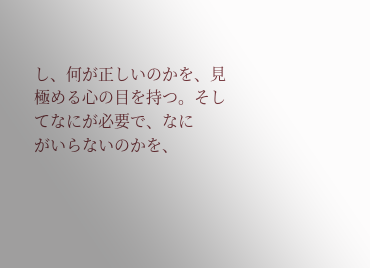し、何が正しいのかを、見極める心の目を持つ。そしてなにが必要で、なに
がいらないのかを、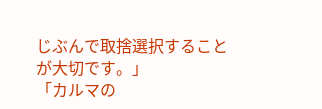じぶんで取捨選択することが大切です。」
「カルマの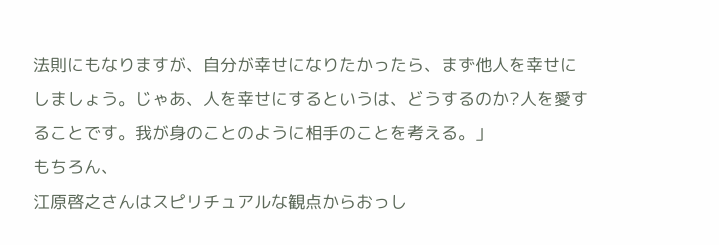法則にもなりますが、自分が幸せになりたかったら、まず他人を幸せにしましょう。じゃあ、人を幸せにするというは、どうするのか?人を愛することです。我が身のことのように相手のことを考える。」
もちろん、
江原啓之さんはスピリチュアルな観点からおっし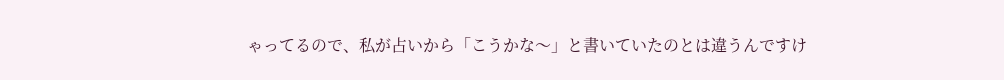ゃってるので、私が占いから「こうかな〜」と書いていたのとは違うんですけ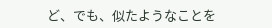ど、でも、似たようなことを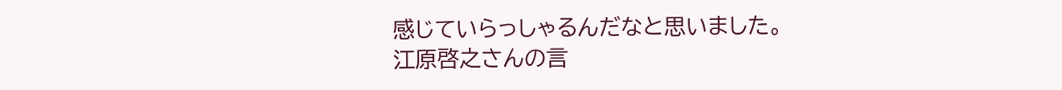感じていらっしゃるんだなと思いました。
江原啓之さんの言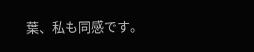葉、私も同感です。